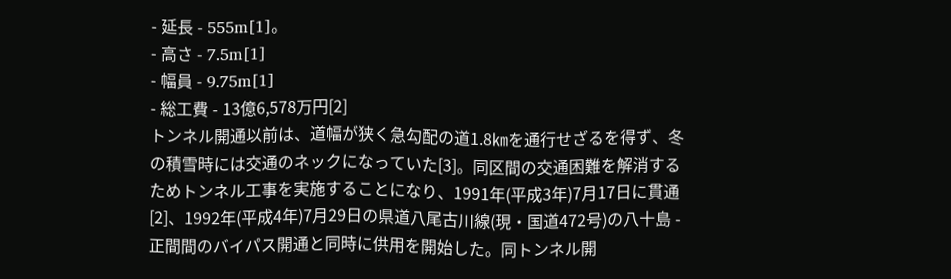- 延長 - 555m[1]。
- 高さ - 7.5m[1]
- 幅員 - 9.75m[1]
- 総工費 - 13億6,578万円[2]
トンネル開通以前は、道幅が狭く急勾配の道1.8㎞を通行せざるを得ず、冬の積雪時には交通のネックになっていた[3]。同区間の交通困難を解消するためトンネル工事を実施することになり、1991年(平成3年)7月17日に貫通[2]、1992年(平成4年)7月29日の県道八尾古川線(現・国道472号)の八十島 - 正間間のバイパス開通と同時に供用を開始した。同トンネル開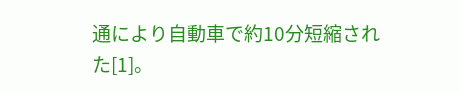通により自動車で約10分短縮された[1]。